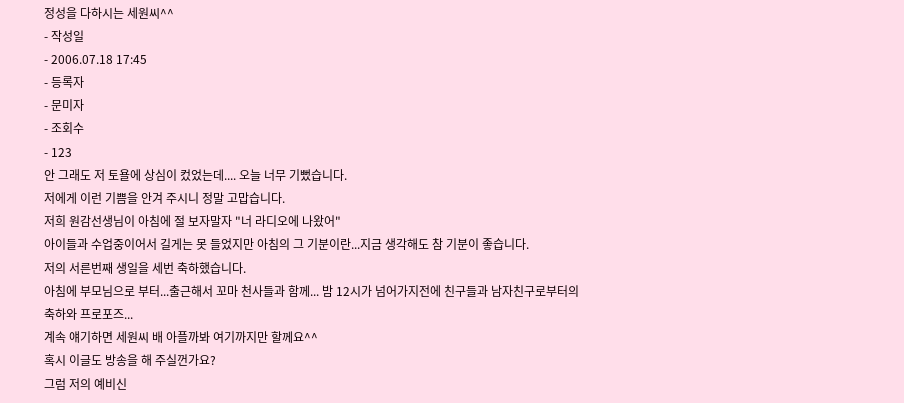정성을 다하시는 세원씨^^
- 작성일
- 2006.07.18 17:45
- 등록자
- 문미자
- 조회수
- 123
안 그래도 저 토욜에 상심이 컸었는데.... 오늘 너무 기뻤습니다.
저에게 이런 기쁨을 안겨 주시니 정말 고맙습니다.
저희 원감선생님이 아침에 절 보자말자 "너 라디오에 나왔어"
아이들과 수업중이어서 길게는 못 들었지만 아침의 그 기분이란...지금 생각해도 참 기분이 좋습니다.
저의 서른번째 생일을 세번 축하했습니다.
아침에 부모님으로 부터...출근해서 꼬마 천사들과 함께... 밤 12시가 넘어가지전에 친구들과 남자친구로부터의 축하와 프로포즈...
계속 얘기하면 세원씨 배 아플까봐 여기까지만 할께요^^
혹시 이글도 방송을 해 주실껀가요?
그럼 저의 예비신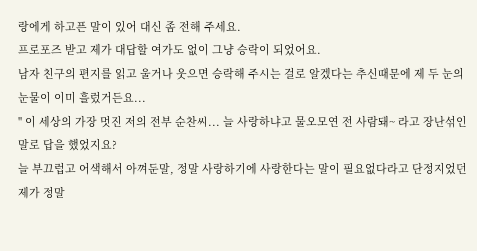랑에게 하고픈 말이 있어 대신 좀 전해 주세요.
프로포즈 받고 제가 대답할 여가도 없이 그냥 승락이 되었어요.
남자 친구의 편지를 읽고 울거나 웃으면 승락해 주시는 걸로 알겠다는 추신때문에 제 두 눈의 눈물이 이미 흘렀거든요...
" 이 세상의 가장 멋진 저의 전부 순찬씨... 늘 사랑하냐고 물오모연 전 사람돼~ 라고 장난섞인 말로 답을 했었지요?
늘 부끄럽고 어색해서 아껴둔말, 정말 사랑하기에 사랑한다는 말이 필요없다라고 단정지었던 제가 정말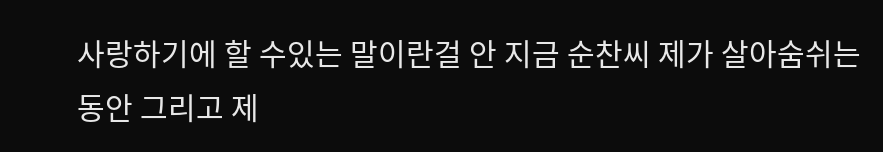사랑하기에 할 수있는 말이란걸 안 지금 순찬씨 제가 살아숨쉬는 동안 그리고 제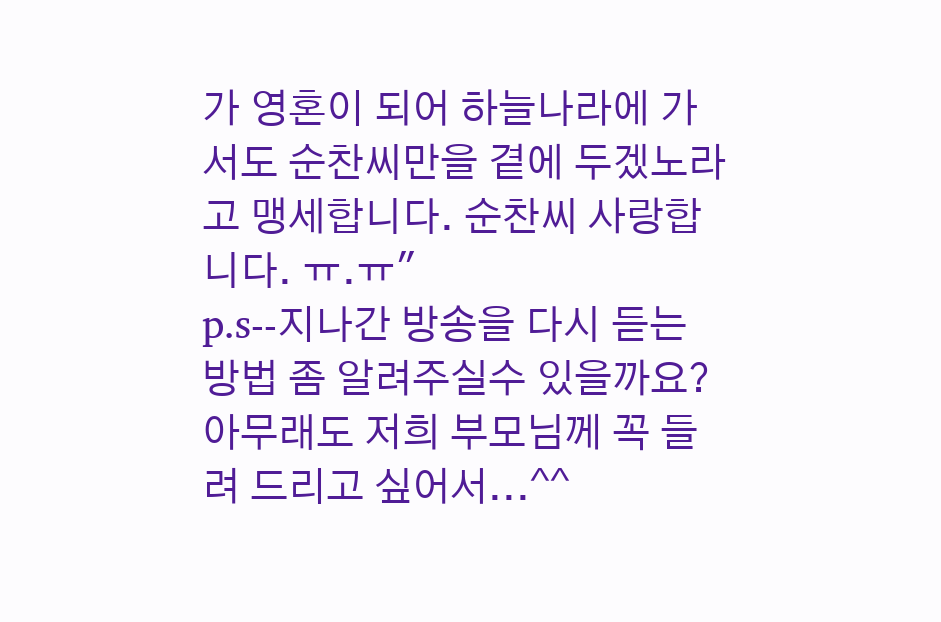가 영혼이 되어 하늘나라에 가서도 순찬씨만을 곁에 두겠노라고 맹세합니다. 순찬씨 사랑합니다. ㅠ.ㅠ"
p.s--지나간 방송을 다시 듣는 방법 좀 알려주실수 있을까요?
아무래도 저희 부모님께 꼭 들려 드리고 싶어서...^^